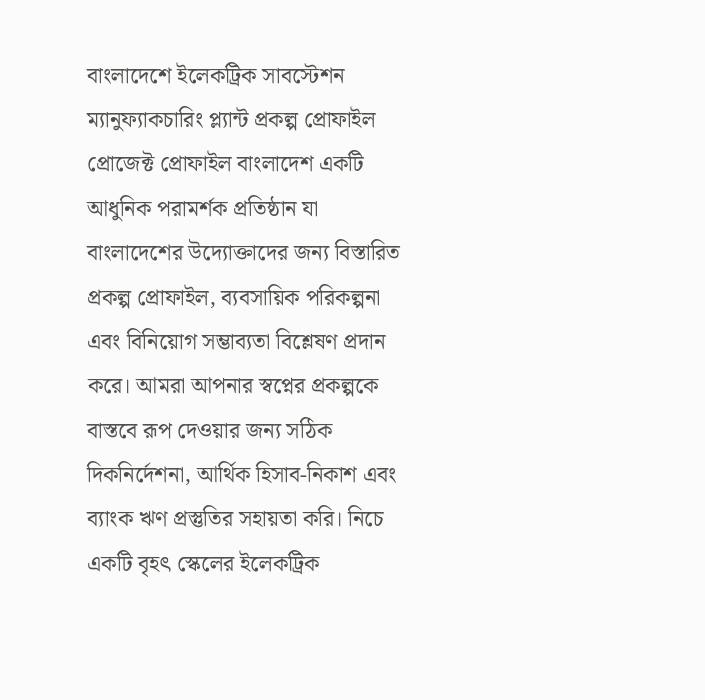বাংলাদেশে ইলেকট্রিক সাবস্টেশন ম্যানুফ্যাকচারিং প্ল্যান্ট প্রকল্প প্রোফাইল
প্রোজেক্ট প্রোফাইল বাংলাদেশ একটি আধুনিক পরামর্শক প্রতিষ্ঠান যা বাংলাদেশের উদ্যোক্তাদের জন্য বিস্তারিত প্রকল্প প্রোফাইল, ব্যবসায়িক পরিকল্পনা এবং বিনিয়োগ সম্ভাব্যতা বিশ্লেষণ প্রদান করে। আমরা আপনার স্বপ্নের প্রকল্পকে বাস্তবে রূপ দেওয়ার জন্য সঠিক দিকনির্দেশনা, আর্থিক হিসাব-নিকাশ এবং ব্যাংক ঋণ প্রস্তুতির সহায়তা করি। নিচে একটি বৃহৎ স্কেলের ইলেকট্রিক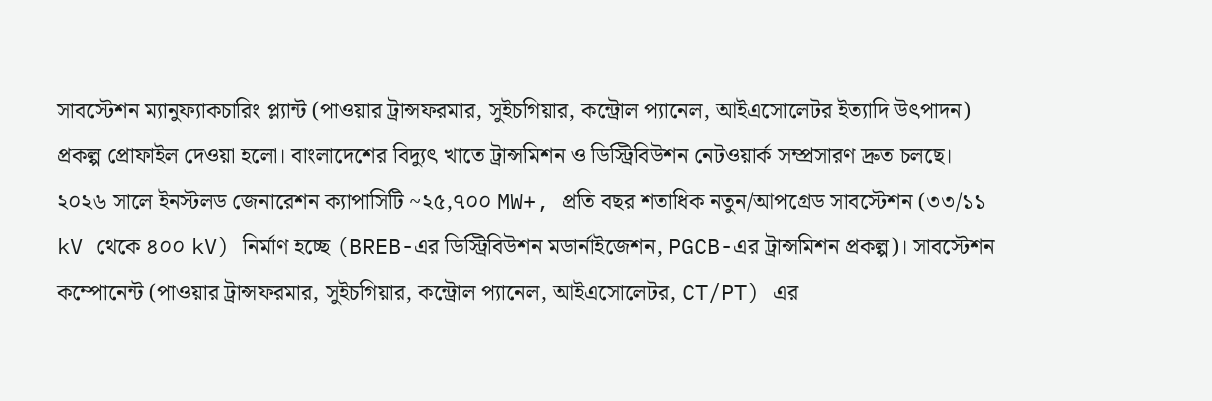সাবস্টেশন ম্যানুফ্যাকচারিং প্ল্যান্ট (পাওয়ার ট্রান্সফরমার, সুইচগিয়ার, কন্ট্রোল প্যানেল, আইএসোলেটর ইত্যাদি উৎপাদন) প্রকল্প প্রোফাইল দেওয়া হলো। বাংলাদেশের বিদ্যুৎ খাতে ট্রান্সমিশন ও ডিস্ট্রিবিউশন নেটওয়ার্ক সম্প্রসারণ দ্রুত চলছে। ২০২৬ সালে ইনস্টলড জেনারেশন ক্যাপাসিটি ~২৫,৭০০ MW+, প্রতি বছর শতাধিক নতুন/আপগ্রেড সাবস্টেশন (৩৩/১১ kV থেকে ৪০০ kV) নির্মাণ হচ্ছে (BREB-এর ডিস্ট্রিবিউশন মডার্নাইজেশন, PGCB-এর ট্রান্সমিশন প্রকল্প)। সাবস্টেশন কম্পোনেন্ট (পাওয়ার ট্রান্সফরমার, সুইচগিয়ার, কন্ট্রোল প্যানেল, আইএসোলেটর, CT/PT) এর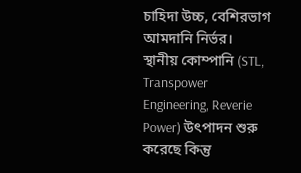চাহিদা উচ্চ, বেশিরভাগ আমদানি নির্ভর। স্থানীয় কোম্পানি (STL, Transpower Engineering, Reverie Power) উৎপাদন শুরু করেছে কিন্তু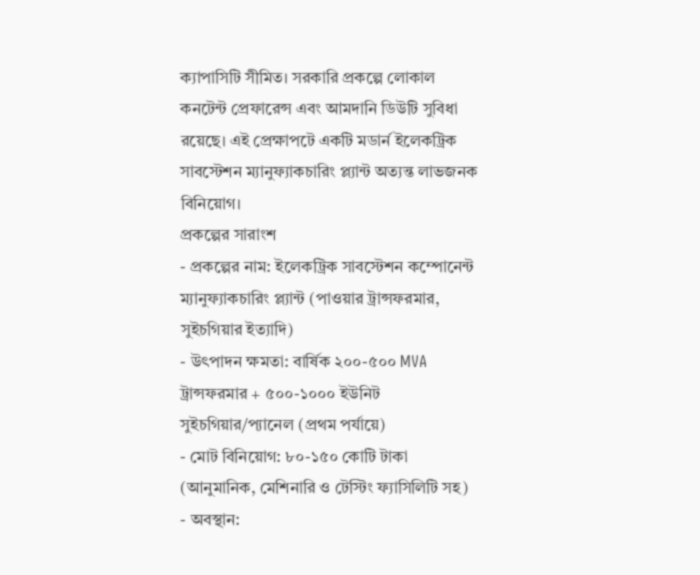ক্যাপাসিটি সীমিত। সরকারি প্রকল্পে লোকাল কনটেন্ট প্রেফারেন্স এবং আমদানি ডিউটি সুবিধা রয়েছে। এই প্রেক্ষাপটে একটি মডার্ন ইলেকট্রিক সাবস্টেশন ম্যানুফ্যাকচারিং প্ল্যান্ট অত্যন্ত লাভজনক বিনিয়োগ।
প্রকল্পের সারাংশ
- প্রকল্পের নাম: ইলেকট্রিক সাবস্টেশন কম্পোনেন্ট ম্যানুফ্যাকচারিং প্ল্যান্ট (পাওয়ার ট্রান্সফরমার, সুইচগিয়ার ইত্যাদি)
- উৎপাদন ক্ষমতা: বার্ষিক ২০০-৫০০ MVA ট্রান্সফরমার + ৫০০-১০০০ ইউনিট সুইচগিয়ার/প্যানেল (প্রথম পর্যায়ে)
- মোট বিনিয়োগ: ৮০-১৫০ কোটি টাকা (আনুমানিক, মেশিনারি ও টেস্টিং ফ্যাসিলিটি সহ)
- অবস্থান: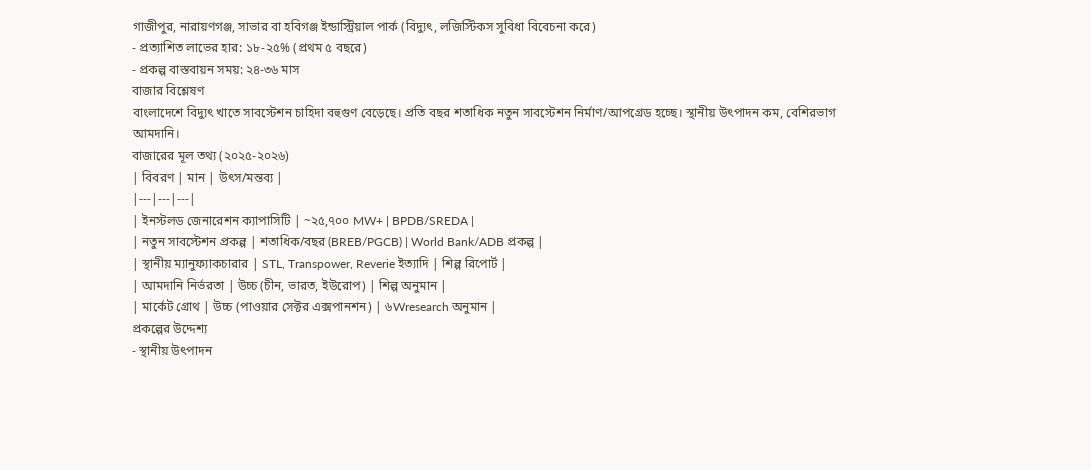গাজীপুর, নারায়ণগঞ্জ, সাভার বা হবিগঞ্জ ইন্ডাস্ট্রিয়াল পার্ক (বিদ্যুৎ, লজিস্টিকস সুবিধা বিবেচনা করে)
- প্রত্যাশিত লাভের হার: ১৮-২৫% (প্রথম ৫ বছরে)
- প্রকল্প বাস্তবায়ন সময়: ২৪-৩৬ মাস
বাজার বিশ্লেষণ
বাংলাদেশে বিদ্যুৎ খাতে সাবস্টেশন চাহিদা বহুগুণ বেড়েছে। প্রতি বছর শতাধিক নতুন সাবস্টেশন নির্মাণ/আপগ্রেড হচ্ছে। স্থানীয় উৎপাদন কম, বেশিরভাগ আমদানি।
বাজারের মূল তথ্য (২০২৫-২০২৬)
| বিবরণ | মান | উৎস/মন্তব্য |
|---|---|---|
| ইনস্টলড জেনারেশন ক্যাপাসিটি | ~২৫,৭০০ MW+ | BPDB/SREDA |
| নতুন সাবস্টেশন প্রকল্প | শতাধিক/বছর (BREB/PGCB) | World Bank/ADB প্রকল্প |
| স্থানীয় ম্যানুফ্যাকচারার | STL, Transpower, Reverie ইত্যাদি | শিল্প রিপোর্ট |
| আমদানি নির্ভরতা | উচ্চ (চীন, ভারত, ইউরোপ) | শিল্প অনুমান |
| মার্কেট গ্রোথ | উচ্চ (পাওয়ার সেক্টর এক্সপানশন) | ৬Wresearch অনুমান |
প্রকল্পের উদ্দেশ্য
- স্থানীয় উৎপাদন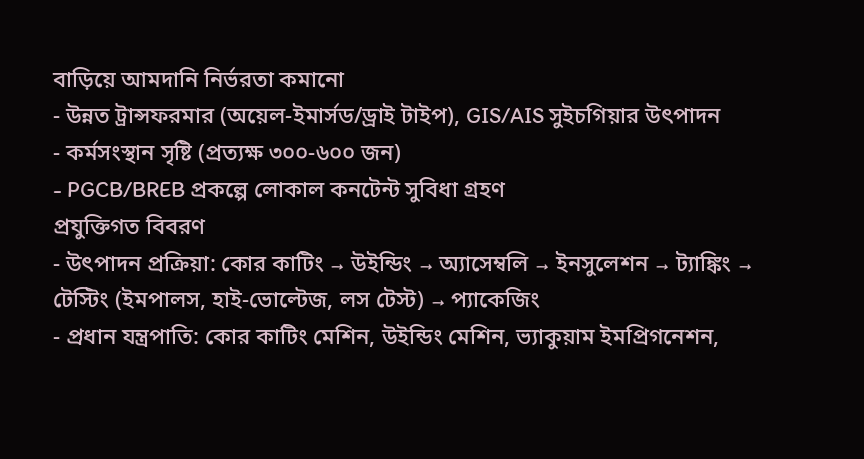বাড়িয়ে আমদানি নির্ভরতা কমানো
- উন্নত ট্রান্সফরমার (অয়েল-ইমার্সড/ড্রাই টাইপ), GIS/AIS সুইচগিয়ার উৎপাদন
- কর্মসংস্থান সৃষ্টি (প্রত্যক্ষ ৩০০-৬০০ জন)
- PGCB/BREB প্রকল্পে লোকাল কনটেন্ট সুবিধা গ্রহণ
প্রযুক্তিগত বিবরণ
- উৎপাদন প্রক্রিয়া: কোর কাটিং → উইন্ডিং → অ্যাসেম্বলি → ইনসুলেশন → ট্যাঙ্কিং → টেস্টিং (ইমপালস, হাই-ভোল্টেজ, লস টেস্ট) → প্যাকেজিং
- প্রধান যন্ত্রপাতি: কোর কাটিং মেশিন, উইন্ডিং মেশিন, ভ্যাকুয়াম ইমপ্রিগনেশন,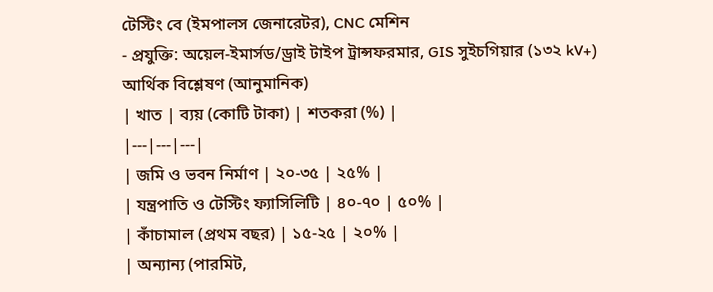টেস্টিং বে (ইমপালস জেনারেটর), CNC মেশিন
- প্রযুক্তি: অয়েল-ইমার্সড/ড্রাই টাইপ ট্রান্সফরমার, GIS সুইচগিয়ার (১৩২ kV+)
আর্থিক বিশ্লেষণ (আনুমানিক)
| খাত | ব্যয় (কোটি টাকা) | শতকরা (%) |
|---|---|---|
| জমি ও ভবন নির্মাণ | ২০-৩৫ | ২৫% |
| যন্ত্রপাতি ও টেস্টিং ফ্যাসিলিটি | ৪০-৭০ | ৫০% |
| কাঁচামাল (প্রথম বছর) | ১৫-২৫ | ২০% |
| অন্যান্য (পারমিট,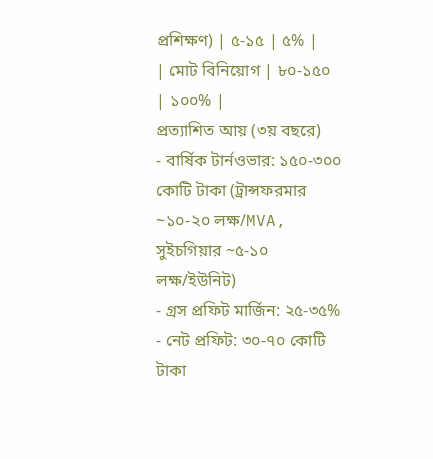প্রশিক্ষণ) | ৫-১৫ | ৫% |
| মোট বিনিয়োগ | ৮০-১৫০ | ১০০% |
প্রত্যাশিত আয় (৩য় বছরে)
- বার্ষিক টার্নওভার: ১৫০-৩০০ কোটি টাকা (ট্রান্সফরমার ~১০-২০ লক্ষ/MVA, সুইচগিয়ার ~৫-১০ লক্ষ/ইউনিট)
- গ্রস প্রফিট মার্জিন: ২৫-৩৫%
- নেট প্রফিট: ৩০-৭০ কোটি টাকা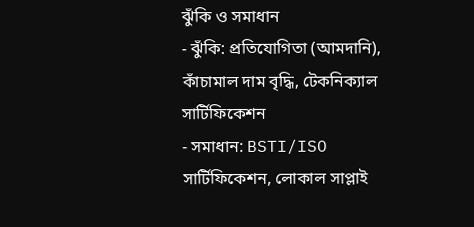ঝুঁকি ও সমাধান
- ঝুঁকি: প্রতিযোগিতা (আমদানি), কাঁচামাল দাম বৃদ্ধি, টেকনিক্যাল সার্টিফিকেশন
- সমাধান: BSTI/ISO সার্টিফিকেশন, লোকাল সাপ্লাই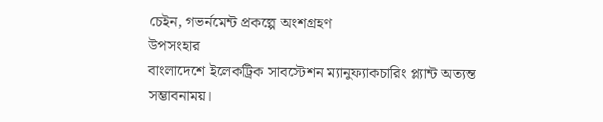চেইন, গভর্নমেন্ট প্রকল্পে অংশগ্রহণ
উপসংহার
বাংলাদেশে ইলেকট্রিক সাবস্টেশন ম্যানুফ্যাকচারিং প্ল্যান্ট অত্যন্ত সম্ভাবনাময়।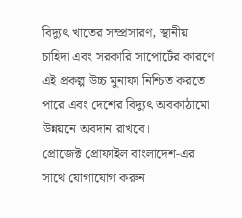বিদ্যুৎ খাতের সম্প্রসারণ, স্থানীয় চাহিদা এবং সরকারি সাপোর্টের কারণে এই প্রকল্প উচ্চ মুনাফা নিশ্চিত করতে পারে এবং দেশের বিদ্যুৎ অবকাঠামো উন্নয়নে অবদান রাখবে।
প্রোজেক্ট প্রোফাইল বাংলাদেশ-এর সাথে যোগাযোগ করুন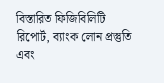বিস্তারিত ফিজিবিলিটি রিপোর্ট, ব্যাংক লোন প্রস্তুতি এবং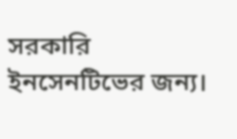সরকারি ইনসেনটিভের জন্য।